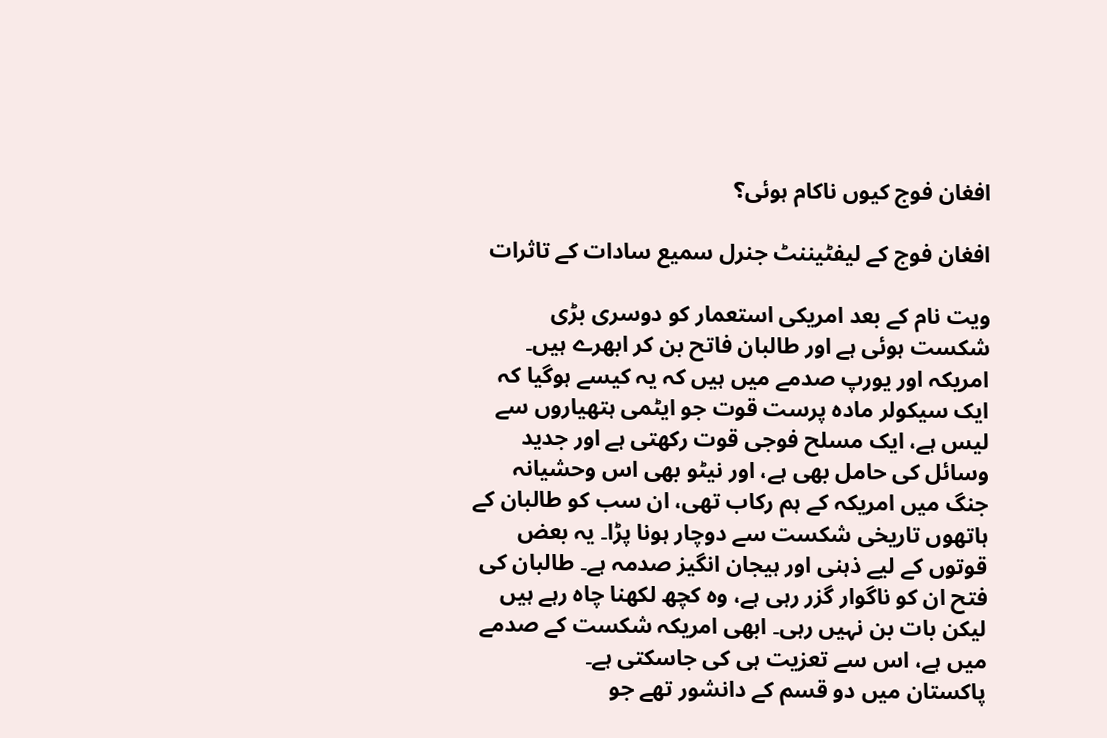افغان فوج کیوں ناکام ہوئی؟

افغان فوج کے لیفٹیننٹ جنرل سمیع سادات کے تاثرات

ویت نام کے بعد امریکی استعمار کو دوسری بڑی شکست ہوئی ہے اور طالبان فاتح بن کر ابھرے ہیں۔ امریکہ اور یورپ صدمے میں ہیں کہ یہ کیسے ہوگیا کہ ایک سیکولر مادہ پرست قوت جو ایٹمی ہتھیاروں سے لیس ہے، ایک مسلح فوجی قوت رکھتی ہے اور جدید وسائل کی حامل بھی ہے، اور نیٹو بھی اس وحشیانہ جنگ میں امریکہ کے ہم رکاب تھی، ان سب کو طالبان کے ہاتھوں تاریخی شکست سے دوچار ہونا پڑا۔ یہ بعض قوتوں کے لیے ذہنی اور ہیجان انگیز صدمہ ہے۔ طالبان کی فتح ان کو ناگوار گزر رہی ہے، وہ کچھ لکھنا چاہ رہے ہیں لیکن بات بن نہیں رہی۔ ابھی امریکہ شکست کے صدمے میں ہے، اس سے تعزیت ہی کی جاسکتی ہے۔
پاکستان میں دو قسم کے دانشور تھے جو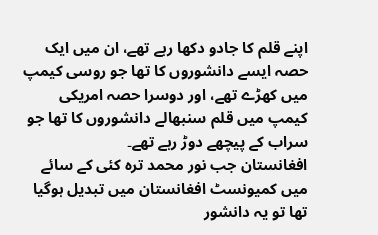اپنے قلم کا جادو دکھا رہے تھے، ان میں ایک حصہ ایسے دانشوروں کا تھا جو روسی کیمپ میں کھڑے تھے، اور دوسرا حصہ امریکی کیمپ میں قلم سنبھالے دانشوروں کا تھا جو سراب کے پیچھے دوڑ رہے تھے۔
افغانستان جب نور محمد ترہ کئی کے سائے میں کمیونسٹ افغانستان میں تبدیل ہوگیا تھا تو یہ دانشور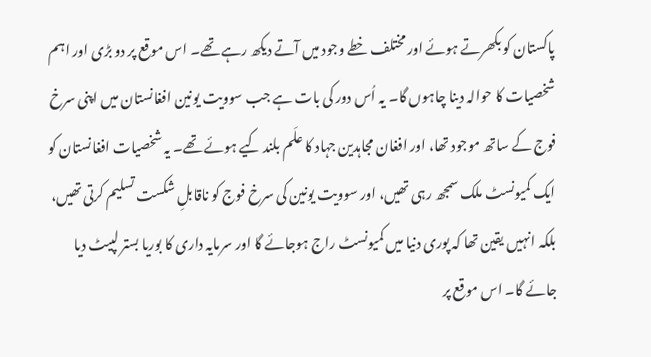پاکستان کو بکھرتے ہوئے اور مختلف خطے وجود میں آتے دیکھ رہے تھے۔ اس موقع پر دو بڑی اور اہم شخصیات کا حوالہ دینا چاہوں گا۔ یہ اُس دور کی بات ہے جب سوویت یونین افغانستان میں اپنی سرخ فوج کے ساتھ موجود تھا، اور افغان مجاہدین جہاد کا علَم بلند کیے ہوئے تھے۔ یہ شخصیات افغانستان کو ایک کمیونسٹ ملک سمجھ رہی تھیں، اور سوویت یونین کی سرخ فوج کو ناقابلِ شکست تسلیم کرتی تھیں، بلکہ انہیں یقین تھا کہ پوری دنیا میں کمیونسٹ راج ہوجائے گا اور سرمایہ داری کا بوریا بستر لپیٹ دیا جائے گا۔ اس موقع پر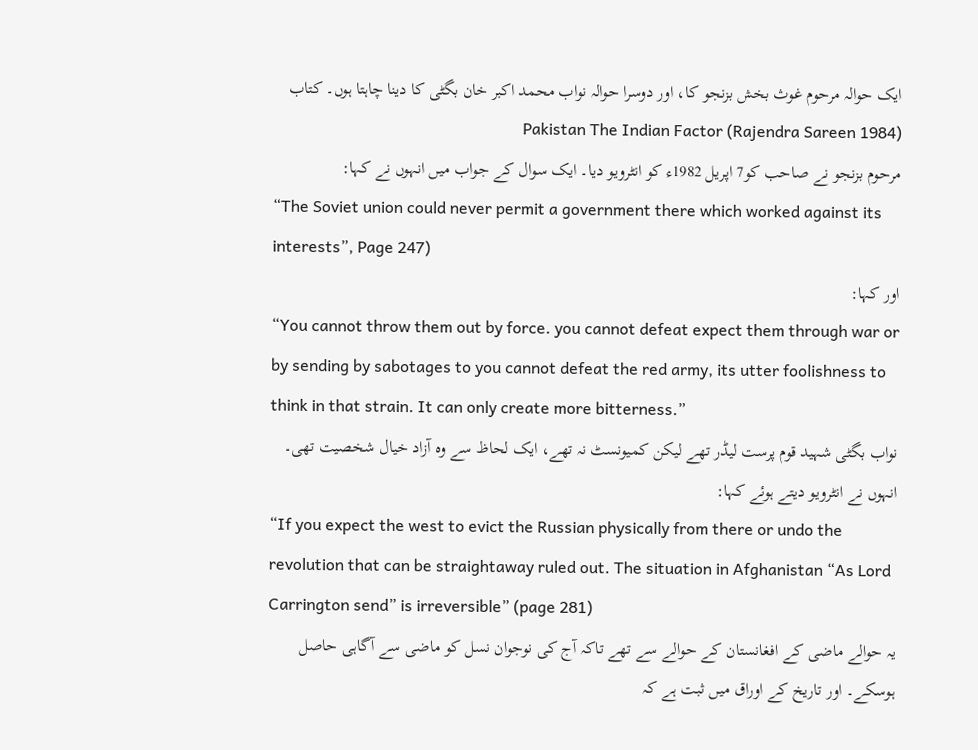ایک حوالہ مرحوم غوث بخش بزنجو کا، اور دوسرا حوالہ نواب محمد اکبر خان بگٹی کا دینا چاہتا ہوں۔ کتاب Pakistan The Indian Factor (Rajendra Sareen 1984)
مرحوم بزنجو نے صاحب کو7 اپریل 1982ء کو انٹرویو دیا۔ ایک سوال کے جواب میں انہوں نے کہا:
“The Soviet union could never permit a government there which worked against its interests”, Page 247)
اور کہا:
“You cannot throw them out by force. you cannot defeat expect them through war or by sending by sabotages to you cannot defeat the red army, its utter foolishness to think in that strain. It can only create more bitterness.”
نواب بگٹی شہید قوم پرست لیڈر تھے لیکن کمیونسٹ نہ تھے، ایک لحاظ سے وہ آزاد خیال شخصیت تھی۔
انہوں نے انٹرویو دیتے ہوئے کہا:
“If you expect the west to evict the Russian physically from there or undo the revolution that can be straightaway ruled out. The situation in Afghanistan “As Lord Carrington send” is irreversible” (page 281)
یہ حوالے ماضی کے افغانستان کے حوالے سے تھے تاکہ آج کی نوجوان نسل کو ماضی سے آگاہی حاصل ہوسکے۔ اور تاریخ کے اوراق میں ثبت ہے کہ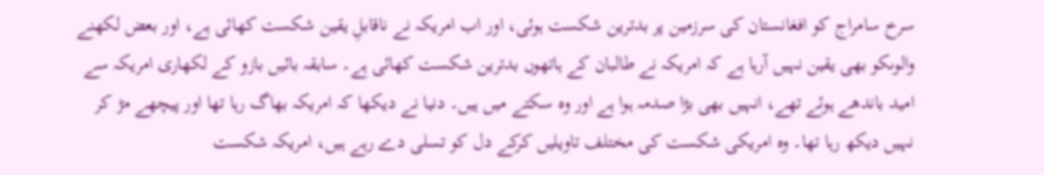سرخ سامراج کو افغانستان کی سرزمین پر بدترین شکست ہوئی، اور اب امریکہ نے ناقابلِ یقین شکست کھائی ہے، اور بعض لکھنے والوںکو بھی یقین نہیں آرہا ہے کہ امریکہ نے طالبان کے ہاتھوں بدترین شکست کھائی ہے۔ سابقہ بائیں بازو کے لکھاری امریکہ سے امید باندھے ہوئے تھے، انہیں بھی بڑا صدمہ ہوا ہے اور وہ سکتے میں ہیں۔ دنیا نے دیکھا کہ امریکہ بھاگ رہا تھا اور پیچھے مڑ کر نہیں دیکھ رہا تھا۔ وہ امریکی شکست کی مختلف تاویلیں کرکے دل کو تسلی دے رہے ہیں، امریکہ شکست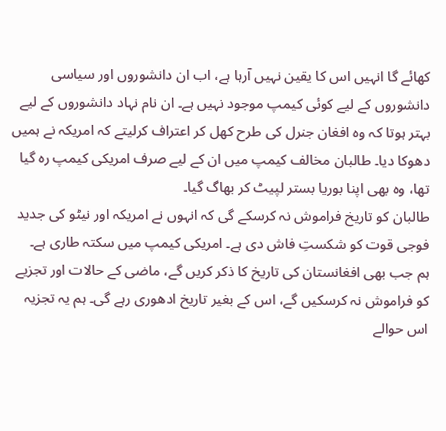کھائے گا انہیں اس کا یقین نہیں آرہا ہے، اب ان دانشوروں اور سیاسی دانشوروں کے لیے کوئی کیمپ موجود نہیں ہے۔ ان نام نہاد دانشوروں کے لیے بہتر ہوتا کہ وہ افغان جنرل کی طرح کھل کر اعتراف کرلیتے کہ امریکہ نے ہمیں دھوکا دیا۔ طالبان مخالف کیمپ میں ان کے لیے صرف امریکی کیمپ رہ گیا تھا، وہ بھی اپنا بوریا بستر لپیٹ کر بھاگ گیا۔
طالبان کو تاریخ فراموش نہ کرسکے گی کہ انہوں نے امریکہ اور نیٹو کی جدید فوجی قوت کو شکستِ فاش دی ہے۔ امریکی کیمپ میں سکتہ طاری ہے۔
ہم جب بھی افغانستان کی تاریخ کا ذکر کریں گے، ماضی کے حالات اور تجزیے کو فراموش نہ کرسکیں گے، اس کے بغیر تاریخ ادھوری رہے گی۔ ہم یہ تجزیہ اس حوالے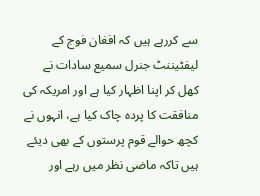سے کررہے ہیں کہ افغان فوج کے لیفٹیننٹ جنرل سمیع سادات نے کھل کر اپنا اظہار کیا ہے اور امریکہ کی منافقت کا پردہ چاک کیا ہے، انہوں نے کچھ حوالے قوم پرستوں کے بھی دیئے ہیں تاکہ ماضی نظر میں رہے اور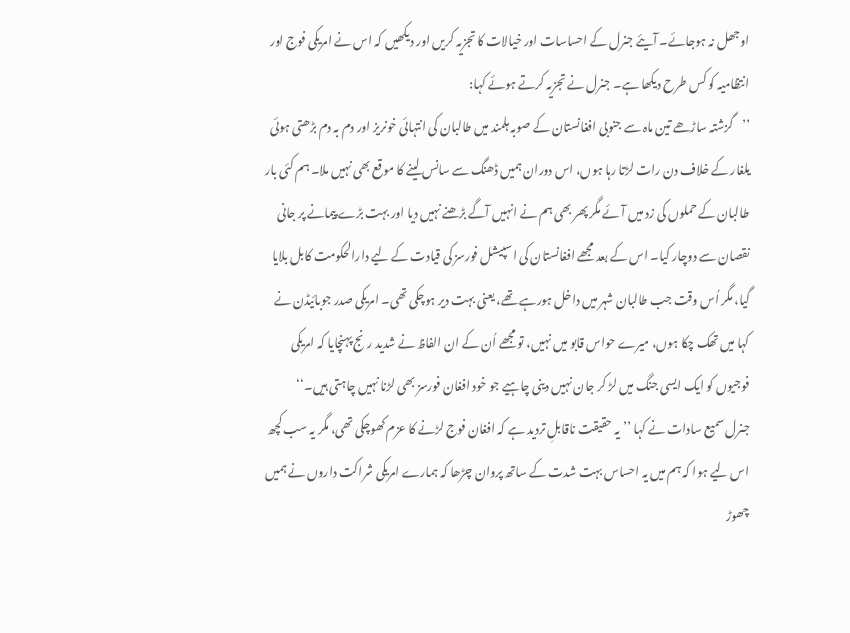اوجھل نہ ہوجائے۔ آیئے جنرل کے احساسات اور خیالات کا تجزیہ کریں اور دیکھیں کہ اس نے امریکی فوج اور انتظامیہ کو کس طرح دیکھا ہے۔ جنرل نے تجزیہ کرتے ہوئے کہا:
’’گزشتہ ساڑھے تین ماہ سے جنوبی افغانستان کے صوبہ ہلمند میں طالبان کی انتہائی خونریز اور دم بہ دم بڑھتی ہوئی یلغار کے خلاف دن رات لڑتا رہا ہوں، اس دوران ہمیں ڈھنگ سے سانس لینے کا موقع بھی نہیں ملا۔ ہم کئی بار طالبان کے حملوں کی زد میں آئے مگر پھر بھی ہم نے انہیں آگے بڑھنے نہیں دیا اور بہت بڑے پیمانے پر جانی نقصان سے دوچار کیا۔ اس کے بعد مجھے افغانستان کی اسپیشل فورسز کی قیادت کے لیے دارالحکومت کابل بلایا گیا، مگر اُس وقت جب طالبان شہر میں داخل ہورہے تھے، یعنی بہت دیر ہوچکی تھی۔ امریکی صدر جوبائیڈن نے کہا میں تھک چکا ہوں، میرے حواس قابو میں نہیں، تو مجھے اُن کے ان الفاظ نے شدید رنج پہنچایا کہ امریکی فوجیوں کو ایک ایسی جنگ میں لڑ کر جان نہیں دینی چاہیے جو خود افغان فورسز بھی لڑنا نہیں چاہتی ہیں۔‘‘
جنرل سمیع سادات نے کہا ’’یہ حقیقت ناقابلِ تردید ہے کہ افغان فوج لڑنے کا عزم کھوچکی تھی، مگر یہ سب کچھ اس لیے ہوا کہ ہم میں یہ احساس بہت شدت کے ساتھ پروان چڑھا کہ ہمارے امریکی شراکت داروں نے ہمیں چھوڑ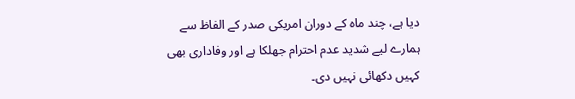دیا ہے، چند ماہ کے دوران امریکی صدر کے الفاظ سے ہمارے لیے شدید عدم احترام جھلکا ہے اور وفاداری بھی کہیں دکھائی نہیں دی۔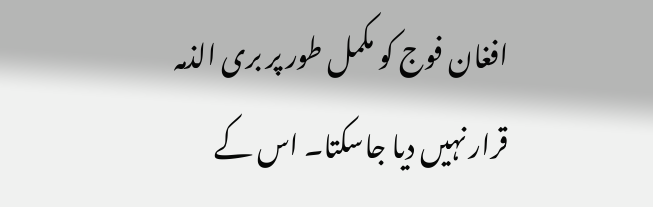افغان فوج کو مکمل طور پر بری الذمہ قرار نہیں دیا جاسکتا۔ اس کے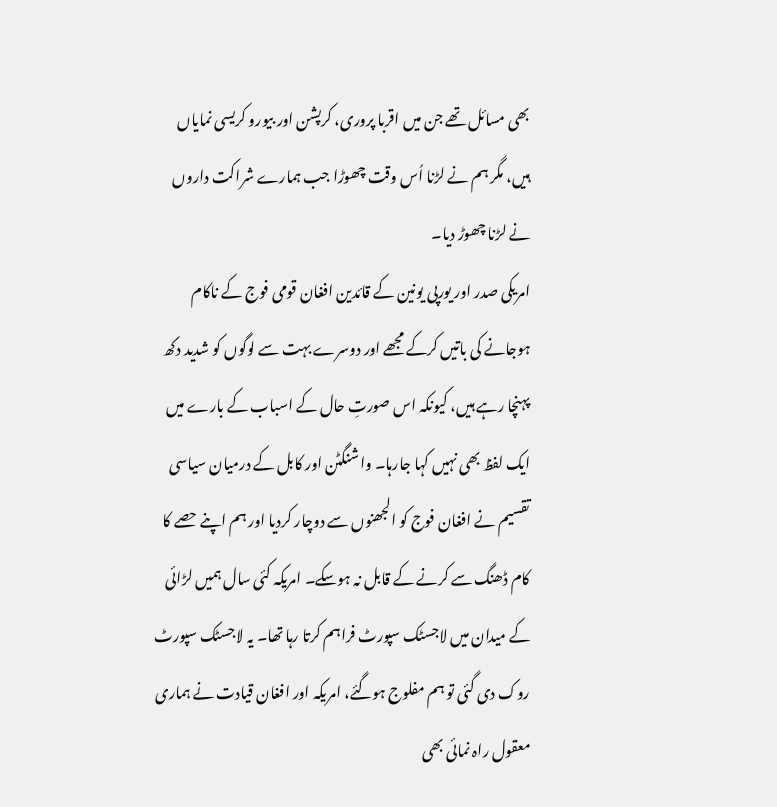بھی مسائل تھے جن میں اقربا پروری، کرپشن اور بیورو کریسی نمایاں ہیں، مگر ہم نے لڑنا اُس وقت چھوڑا جب ہمارے شراکت داروں نے لڑنا چھوڑ دیا۔
امریکی صدر اور یورپی یونین کے قائدین افغان قومی فوج کے ناکام ہوجانے کی باتیں کرکے مجھے اور دوسرے بہت سے لوگوں کو شدید دکھ پہنچا رہے ہیں، کیونکہ اس صورتِ حال کے اسباب کے بارے میں ایک لفظ بھی نہیں کہا جارہا۔ واشنگٹن اور کابل کے درمیان سیاسی تقسیم نے افغان فوج کو الجھنوں سے دوچار کردیا اور ہم اپنے حصے کا کام ڈھنگ سے کرنے کے قابل نہ ہوسکے۔ امریکہ کئی سال ہمیں لڑائی کے میدان میں لاجسٹک سپورٹ فراہم کرتا رہا تھا۔ یہ لاجسٹک سپورٹ روک دی گئی تو ہم مفلوج ہوگئے، امریکہ اور افغان قیادت نے ہماری معقول راہ نمائی بھی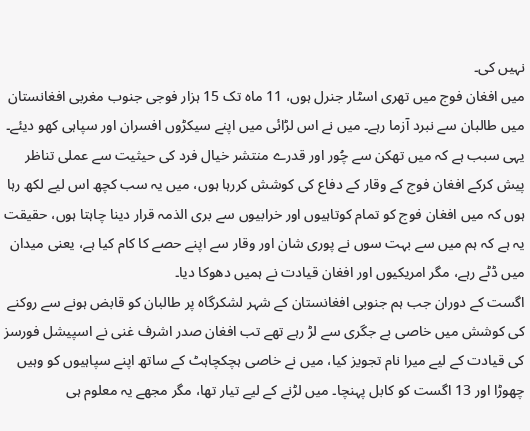نہیں کی۔
میں افغان فوج میں تھری اسٹار جنرل ہوں، 11 ماہ تک 15 ہزار فوجی جنوب مغربی افغانستان میں طالبان سے نبرد آزما رہے۔ میں نے اس لڑائی میں اپنے سیکڑوں افسران اور سپاہی کھو دیئے۔ یہی سبب ہے کہ میں تھکن سے چُور اور قدرے منتشر خیال فرد کی حیثیت سے عملی تناظر پیش کرکے افغان فوج کے وقار کے دفاع کی کوشش کررہا ہوں، میں یہ سب کچھ اس لیے لکھ رہا ہوں کہ میں افغان فوج کو تمام کوتاہیوں اور خرابیوں سے بری الذمہ قرار دینا چاہتا ہوں، حقیقت یہ ہے کہ ہم میں سے بہت سوں نے پوری شان اور وقار سے اپنے حصے کا کام کیا ہے، یعنی میدان میں ڈٹے رہے، مگر امریکیوں اور افغان قیادت نے ہمیں دھوکا دیا۔
اگست کے دوران جب ہم جنوبی افغانستان کے شہر لشکرگاہ پر طالبان کو قابض ہونے سے روکنے کی کوشش میں خاصی بے جگری سے لڑ رہے تھے تب افغان صدر اشرف غنی نے اسپیشل فورسز کی قیادت کے لیے میرا نام تجویز کیا، میں نے خاصی ہچکچاہٹ کے ساتھ اپنے سپاہیوں کو وہیں چھوڑا اور 13 اگست کو کابل پہنچا۔ میں لڑنے کے لیے تیار تھا، مگر مجھے یہ معلوم ہی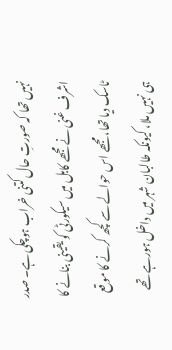نہیں تھا کہ صورتِ حال کتنی خراب ہوچکی ہے۔ صدر اشرف غنی نے مجھے کابل میں سیکورٹی کو یقینی بنانے کا ٹاسک دیا تھا، مجھے اس حوالے سے کچھ کرنے کا موقع ہی نہیں ملا، کیونکہ طالبان شہر میں داخل ہورہے تھے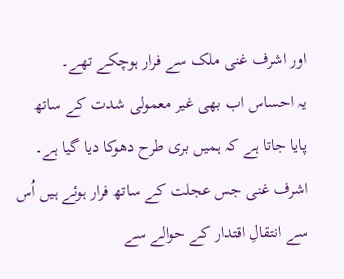اور اشرف غنی ملک سے فرار ہوچکے تھے۔
یہ احساس اب بھی غیر معمولی شدت کے ساتھ پایا جاتا ہے کہ ہمیں بری طرح دھوکا دیا گیا ہے۔ اشرف غنی جس عجلت کے ساتھ فرار ہوئے ہیں اُس سے انتقالِ اقتدار کے حوالے سے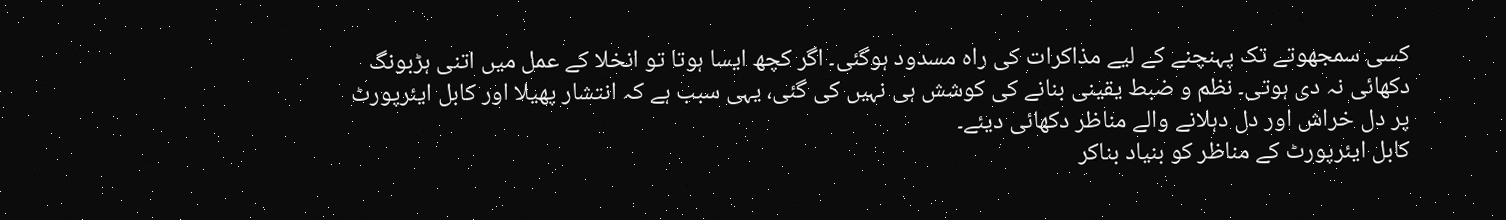کسی سمجھوتے تک پہنچنے کے لیے مذاکرات کی راہ مسدود ہوگئی۔ اگر کچھ ایسا ہوتا تو انخلا کے عمل میں اتنی ہڑبونگ دکھائی نہ دی ہوتی۔ نظم و ضبط یقینی بنانے کی کوشش ہی نہیں کی گئی، یہی سبب ہے کہ انتشار پھیلا اور کابل ایئرپورٹ پر دل خراش اور دل دہلانے والے مناظر دکھائی دیئے۔
کابل ایئرپورٹ کے مناظر کو بنیاد بناکر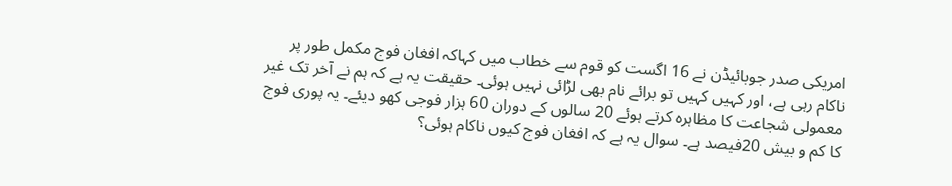امریکی صدر جوبائیڈن نے 16 اگست کو قوم سے خطاب میں کہاکہ افغان فوج مکمل طور پر ناکام رہی ہے، اور کہیں کہیں تو برائے نام بھی لڑائی نہیں ہوئی۔ حقیقت یہ ہے کہ ہم نے آخر تک غیر معمولی شجاعت کا مظاہرہ کرتے ہوئے 20 سالوں کے دوران 60 ہزار فوجی کھو دیئے۔ یہ پوری فوج کا کم و بیش 20فیصد ہے۔ سوال یہ ہے کہ افغان فوج کیوں ناکام ہوئی؟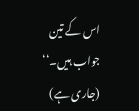اس کے تین جواب ہیں۔‘‘
(جاری ہے)